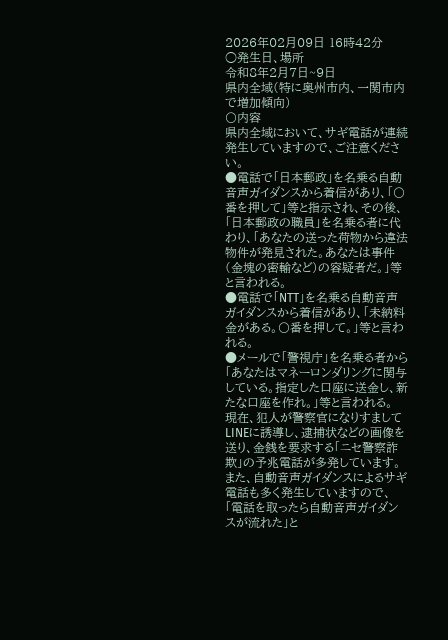2026年02月09日 16時42分
○発生日、場所
令和8年2月7日~9日
県内全域(特に奥州市内、一関市内で増加傾向)
〇内容
県内全域において、サギ電話が連続発生していますので、ご注意ください。
●電話で「日本郵政」を名乗る自動音声ガイダンスから着信があり、「〇番を押して」等と指示され、その後、「日本郵政の職員」を名乗る者に代わり、「あなたの送った荷物から違法物件が発見された。あなたは事件(金塊の密輸など)の容疑者だ。」等と言われる。
●電話で「NTT」を名乗る自動音声ガイダンスから着信があり、「未納料金がある。〇番を押して。」等と言われる。
●メールで「警視庁」を名乗る者から「あなたはマネーロンダリングに関与している。指定した口座に送金し、新たな口座を作れ。」等と言われる。
現在、犯人が警察官になりすましてLINEに誘導し、逮捕状などの画像を送り、金銭を要求する「ニセ警察詐欺」の予兆電話が多発しています。
また、自動音声ガイダンスによるサギ電話も多く発生していますので、「電話を取ったら自動音声ガイダンスが流れた」と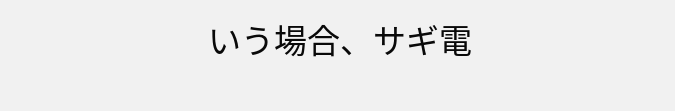いう場合、サギ電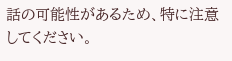話の可能性があるため、特に注意してください。